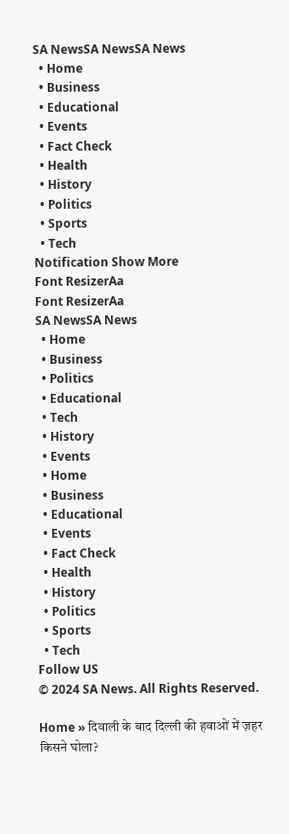SA NewsSA NewsSA News
  • Home
  • Business
  • Educational
  • Events
  • Fact Check
  • Health
  • History
  • Politics
  • Sports
  • Tech
Notification Show More
Font ResizerAa
Font ResizerAa
SA NewsSA News
  • Home
  • Business
  • Politics
  • Educational
  • Tech
  • History
  • Events
  • Home
  • Business
  • Educational
  • Events
  • Fact Check
  • Health
  • History
  • Politics
  • Sports
  • Tech
Follow US
© 2024 SA News. All Rights Reserved.

Home » दिवाली के बाद दिल्ली की हवाओं में ज़हर किसने घोला?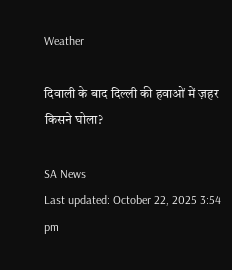Weather

दिवाली के बाद दिल्ली की हवाओं में ज़हर किसने घोला?

SA News
Last updated: October 22, 2025 3:54 pm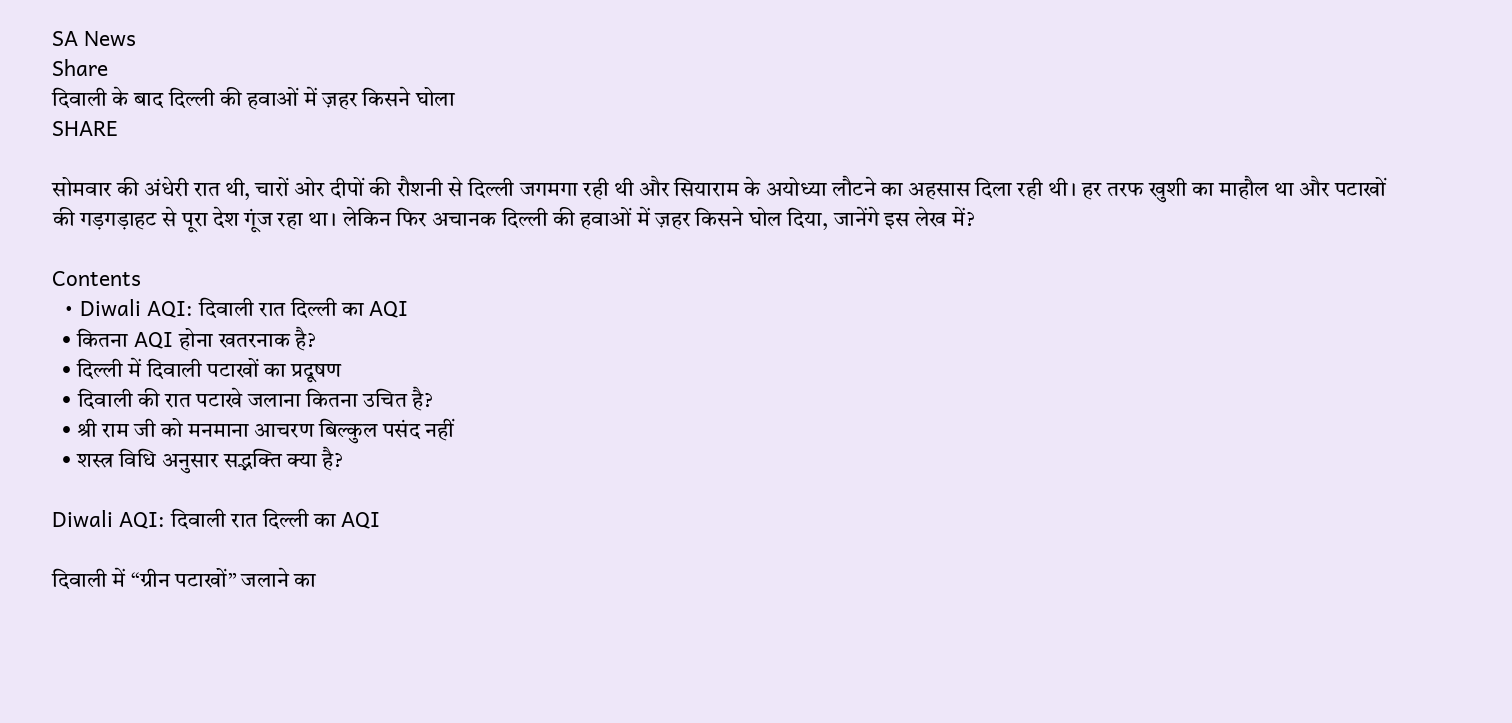SA News
Share
दिवाली के बाद दिल्ली की हवाओं में ज़हर किसने घोला
SHARE

सोमवार की अंधेरी रात थी, चारों ओर दीपों की रौशनी से दिल्ली जगमगा रही थी और सियाराम के अयोध्या लौटने का अहसास दिला रही थी। हर तरफ खुशी का माहौल था और पटाखों की गड़गड़ाहट से पूरा देश गूंज रहा था। लेकिन फिर अचानक दिल्ली की हवाओं में ज़हर किसने घोल दिया, जानेंगे इस लेख में?

Contents
  • Diwali AQI: दिवाली रात दिल्ली का AQI
  • कितना AQI होना खतरनाक है?
  • दिल्ली में दिवाली पटाखों का प्रदूषण
  • दिवाली की रात पटाखे जलाना कितना उचित है?
  • श्री राम जी को मनमाना आचरण बिल्कुल पसंद नहीं
  • शस्त्र विधि अनुसार सद्भक्ति क्या है?

Diwali AQI: दिवाली रात दिल्ली का AQI

दिवाली में “ग्रीन पटाखों” जलाने का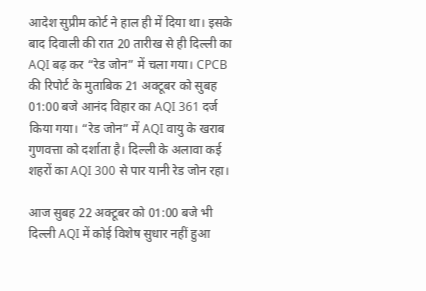आदेश सुप्रीम कोर्ट ने हाल ही में दिया था। इसके बाद दिवाली की रात 20 तारीख से ही दिल्ली का AQI बढ़ कर “रेड जोन” में चला गया। CPCB की रिपोर्ट के मुताबिक 21 अक्टूबर को सुबह 01:00 बजे आनंद विहार का AQI 361 दर्ज किया गया। “रेड जोन” में AQI वायु के खराब गुणवत्ता को दर्शाता है। दिल्ली के अलावा कई शहरों का AQI 300 से पार यानी रेड जोन रहा।

आज सुबह 22 अक्टूबर को 01:00 बजे भी दिल्ली AQI में कोई विशेष सुधार नहीं हुआ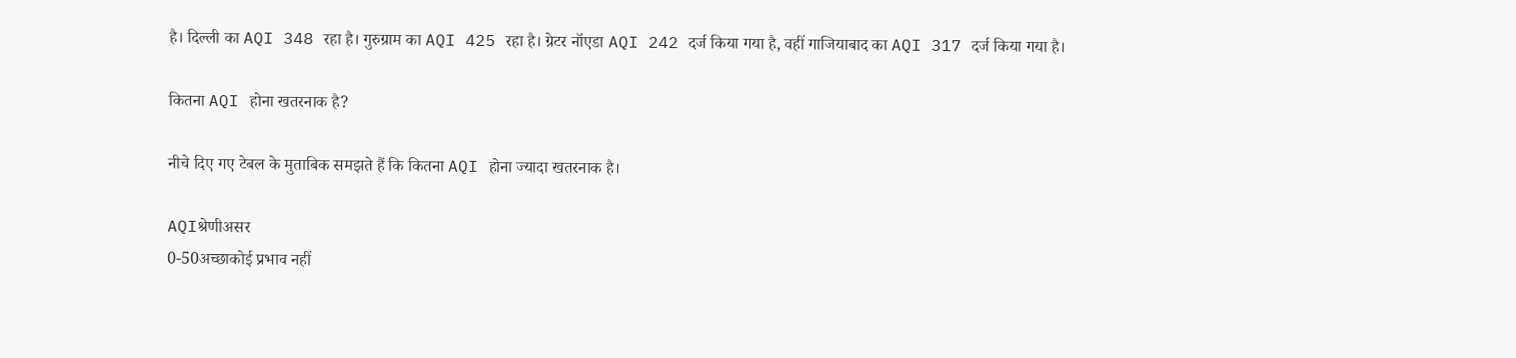है। दिल्ली का AQI 348 रहा है। गुरुग्राम का AQI 425 रहा है। ग्रेटर नॉएडा AQI 242 दर्ज किया गया है, वहीं गाजियाबाद का AQI 317 दर्ज किया गया है।

कितना AQI होना खतरनाक है?

नीचे दिए गए टेबल के मुताबिक समझते हैं कि कितना AQI होना ज्यादा खतरनाक है।

AQIश्रेणीअसर
0-50अच्छाकोई प्रभाव नहीं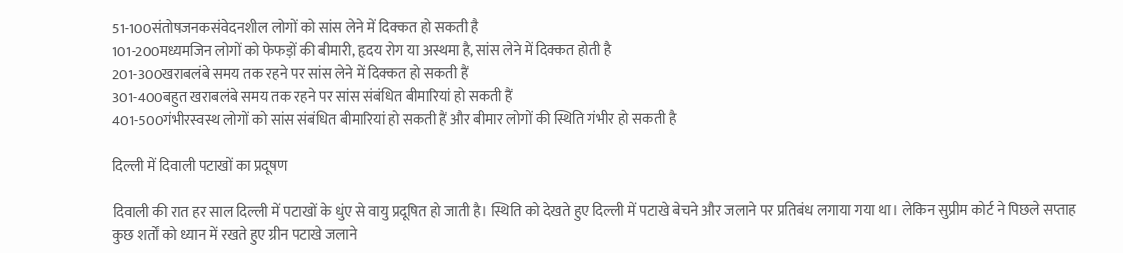51-100संतोषजनकसंवेदनशील लोगों को सांस लेने में दिक्कत हो सकती है
101-200मध्यमजिन लोगों को फेफड़ों की बीमारी, हृदय रोग या अस्थमा है, सांस लेने में दिक्कत होती है
201-300खराबलंबे समय तक रहने पर सांस लेने में दिक्कत हो सकती हैं
301-400बहुत खराबलंबे समय तक रहने पर सांस संबंधित बीमारियां हो सकती हैं
401-500गंभीरस्वस्थ लोगों को सांस संबंधित बीमारियां हो सकती हैं और बीमार लोगों की स्थिति गंभीर हो सकती है

दिल्ली में दिवाली पटाखों का प्रदूषण

दिवाली की रात हर साल दिल्ली में पटाखों के धुंए से वायु प्रदूषित हो जाती है। स्थिति को देखते हुए दिल्ली में पटाखे बेचने और जलाने पर प्रतिबंध लगाया गया था। लेकिन सुप्रीम कोर्ट ने पिछले सप्ताह कुछ शर्तों को ध्यान में रखते हुए ग्रीन पटाखे जलाने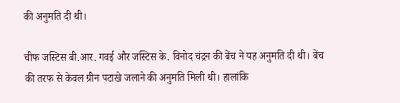की अनुमति दी थी।

चीफ जस्टिस बी.आर. गवई और जस्टिस के. विनोद चंद्रन की बेंच ने यह अनुमति दी थी। बेंच की तरफ से केवल ग्रीन पटाखे जलाने की अनुमति मिली थी। हालांकि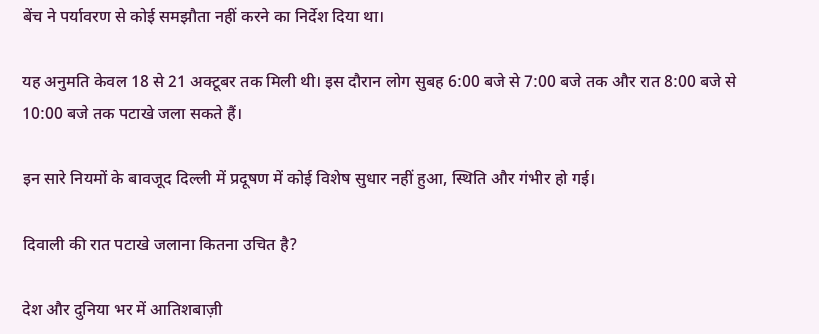बेंच ने पर्यावरण से कोई समझौता नहीं करने का निर्देश दिया था।

यह अनुमति केवल 18 से 21 अक्टूबर तक मिली थी।‌ इस दौरान लोग सुबह 6:00 बजे से 7:00 बजे तक और रात 8:00 बजे से 10:00 बजे तक पटाखे जला सकते हैं।

इन सारे नियमों के बावजूद दिल्ली में प्रदूषण में कोई विशेष सुधार नहीं हुआ, स्थिति और गंभीर हो गई।

दिवाली की रात पटाखे जलाना कितना उचित है?

देश और दुनिया भर में आतिशबाज़ी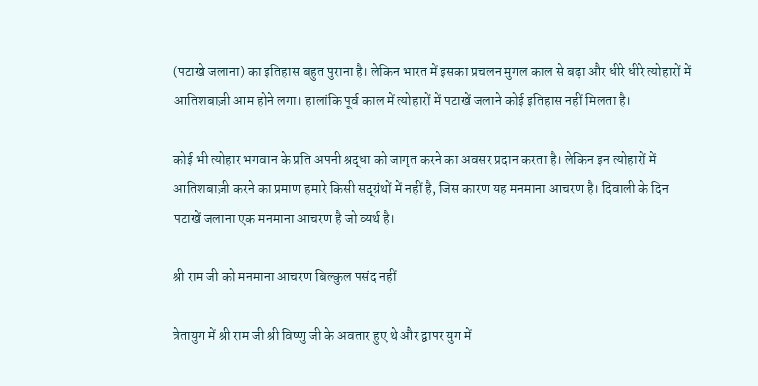(पटाखे जलाना) का इतिहास बहुत पुराना है। लेकिन भारत में इसका प्रचलन मुगल काल से बढ़ा और धीरे धीरे त्योहारों में आतिशबाज़ी आम होने लगा। हालांकि पूर्व काल में त्योहारों में पटाखें जलाने कोई इतिहास नहीं मिलता है।

कोई भी त्योहार भगवान के प्रति अपनी श्रद्धा को जागृत करने का अवसर प्रदान करता है। लेकिन इन त्योहारों में आतिशबाज़ी करने का प्रमाण हमारे किसी सद्ग्रंथों में नहीं है, जिस कारण यह मनमाना आचरण है। दिवाली के दिन पटाखें जलाना एक मनमाना आचरण है जो व्यर्थ है।

श्री राम जी को मनमाना आचरण बिल्कुल पसंद नहीं

त्रेतायुग में श्री राम जी श्री विष्णु जी के अवतार हुए थे और द्वापर युग में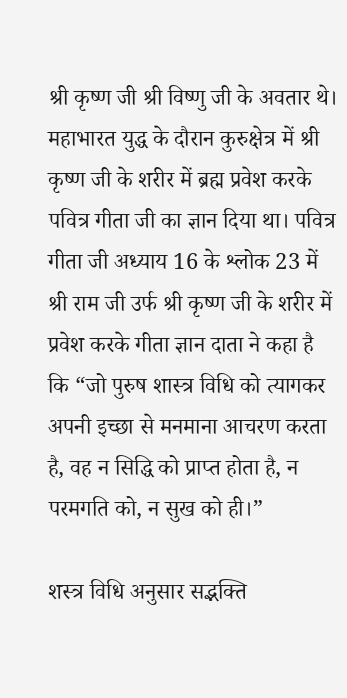श्री कृष्ण जी श्री विष्णु जी के अवतार थे। महाभारत युद्ध के दौरान कुरुक्षेत्र में श्री कृष्ण जी के शरीर में ब्रह्म प्रवेश करके पवित्र गीता जी का ज्ञान दिया था। पवित्र गीता जी अध्याय 16 के श्लोक 23 में श्री राम जी उर्फ श्री कृष्ण जी के शरीर में प्रवेश करके गीता ज्ञान दाता ने कहा है कि “जो पुरुष शास्त्र विधि को त्यागकर अपनी इच्छा से मनमाना आचरण करता है, वह न सिद्धि को प्राप्त होता है, न परमगति को, न सुख को ही।”

शस्त्र विधि अनुसार सद्भक्ति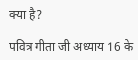क्या है?

पवित्र गीता जी अध्याय 16 के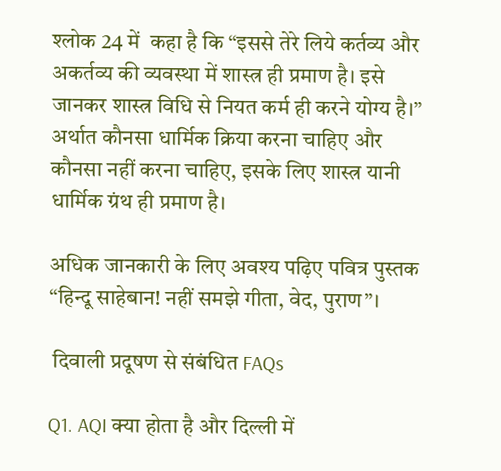श्लोक 24 में  कहा है कि “इससे तेरे लिये कर्तव्य और अकर्तव्य की व्यवस्था में शास्त्र ही प्रमाण है। इसे जानकर शास्त्र विधि से नियत कर्म ही करने योग्य है।” अर्थात कौनसा धार्मिक क्रिया करना चाहिए और कौनसा नहीं करना चाहिए, इसके लिए शास्त्र यानी धार्मिक ग्रंथ ही प्रमाण है।

अधिक जानकारी के लिए अवश्य पढ़िए पवित्र पुस्तक “हिन्दू साहेबान! नहीं समझे गीता, वेद, पुराण”।

 दिवाली प्रदूषण से संबंधित FAQs

Q1. AQI क्या होता है और दिल्ली में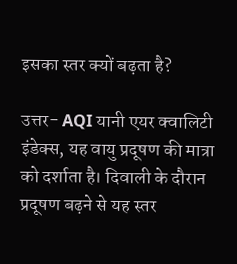इसका स्तर क्यों बढ़ता है?

उत्तर- AQI यानी एयर क्वालिटी इंडेक्स, यह वायु प्रदूषण की मात्रा को दर्शाता है। दिवाली के दौरान प्रदूषण बढ़ने से यह स्तर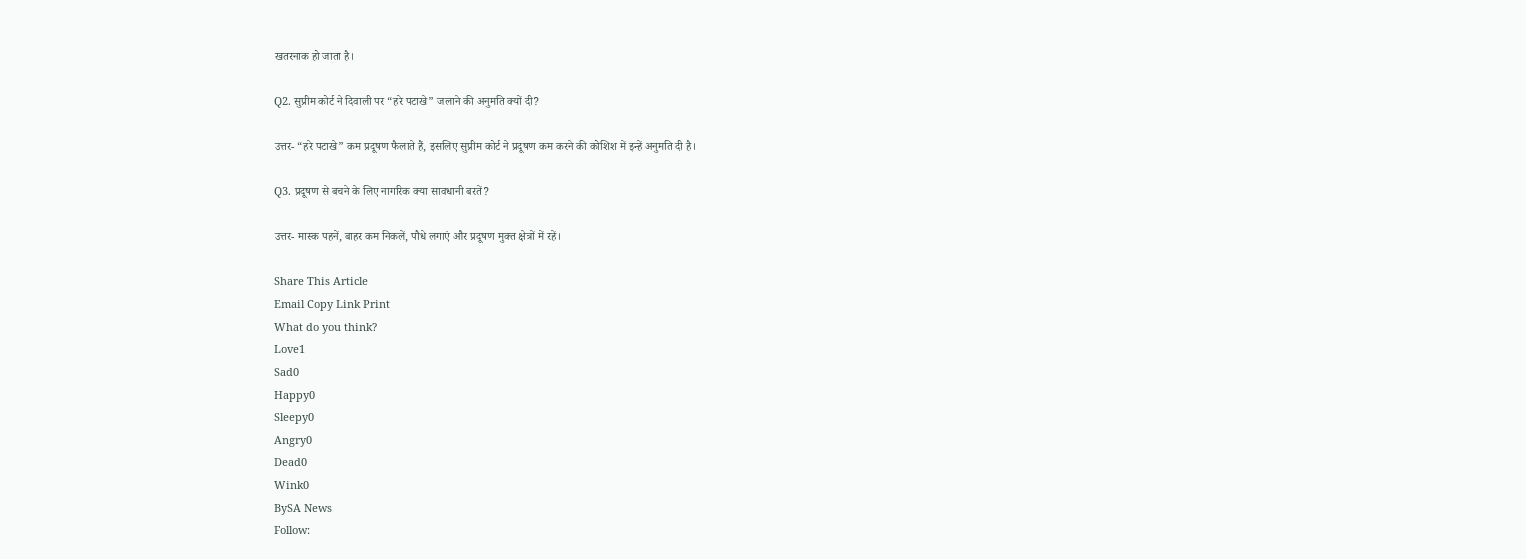खतरनाक हो जाता है।

Q2. सुप्रीम कोर्ट ने दिवाली पर “हरे पटाखे” जलाने की अनुमति क्यों दी?

उत्तर- “हरे पटाखे” कम प्रदूषण फैलाते हैं, इसलिए सुप्रीम कोर्ट ने प्रदूषण कम करने की कोशिश में इन्हें अनुमति दी है।

Q3. प्रदूषण से बचने के लिए नागरिक क्या सावधानी बरतें?

उत्तर- मास्क पहनें, बाहर कम निकलें, पौधे लगाएं और प्रदूषण मुक्त क्षेत्रों में रहें।

Share This Article
Email Copy Link Print
What do you think?
Love1
Sad0
Happy0
Sleepy0
Angry0
Dead0
Wink0
BySA News
Follow: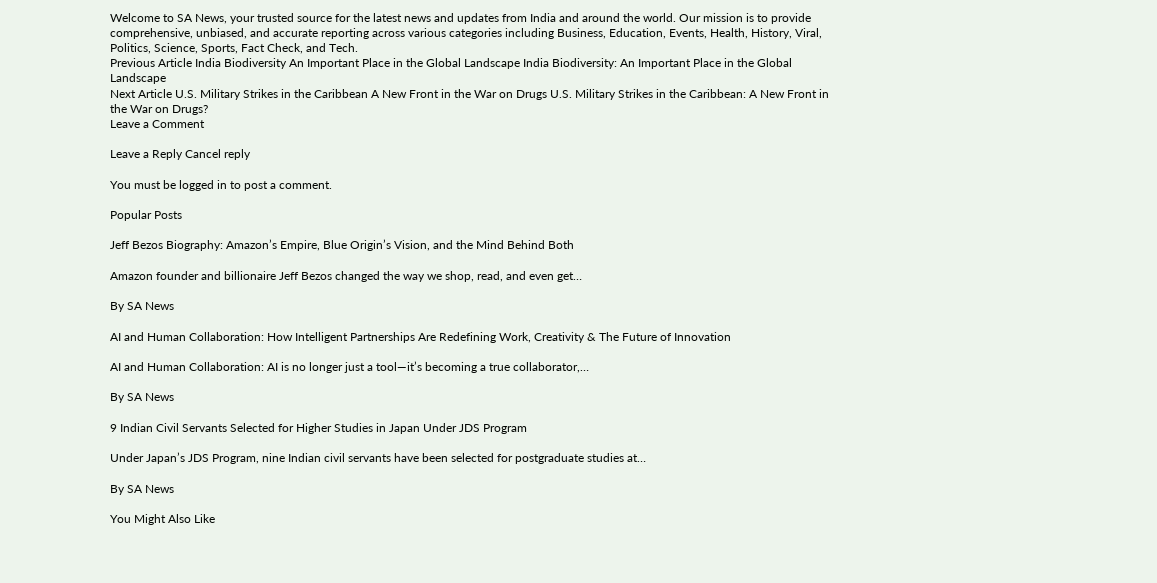Welcome to SA News, your trusted source for the latest news and updates from India and around the world. Our mission is to provide comprehensive, unbiased, and accurate reporting across various categories including Business, Education, Events, Health, History, Viral, Politics, Science, Sports, Fact Check, and Tech.
Previous Article India Biodiversity An Important Place in the Global Landscape India Biodiversity: An Important Place in the Global Landscape
Next Article U.S. Military Strikes in the Caribbean A New Front in the War on Drugs U.S. Military Strikes in the Caribbean: A New Front in the War on Drugs?
Leave a Comment

Leave a Reply Cancel reply

You must be logged in to post a comment.

Popular Posts

Jeff Bezos Biography: Amazon’s Empire, Blue Origin’s Vision, and the Mind Behind Both

Amazon founder and billionaire Jeff Bezos changed the way we shop, read, and even get…

By SA News

AI and Human Collaboration: How Intelligent Partnerships Are Redefining Work, Creativity & The Future of Innovation

AI and Human Collaboration: AI is no longer just a tool—it’s becoming a true collaborator,…

By SA News

9 Indian Civil Servants Selected for Higher Studies in Japan Under JDS Program

Under Japan’s JDS Program, nine Indian civil servants have been selected for postgraduate studies at…

By SA News

You Might Also Like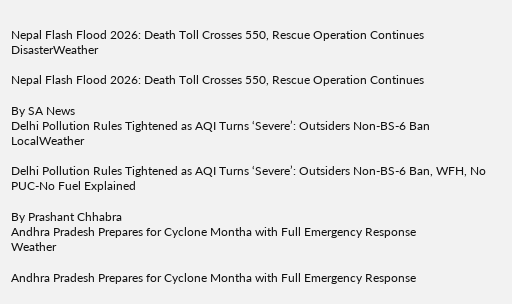Nepal Flash Flood 2026: Death Toll Crosses 550, Rescue Operation Continues
DisasterWeather

Nepal Flash Flood 2026: Death Toll Crosses 550, Rescue Operation Continues

By SA News
Delhi Pollution Rules Tightened as AQI Turns ‘Severe’: Outsiders Non-BS-6 Ban
LocalWeather

Delhi Pollution Rules Tightened as AQI Turns ‘Severe’: Outsiders Non-BS-6 Ban, WFH, No PUC-No Fuel Explained

By Prashant Chhabra
Andhra Pradesh Prepares for Cyclone Montha with Full Emergency Response
Weather

Andhra Pradesh Prepares for Cyclone Montha with Full Emergency Response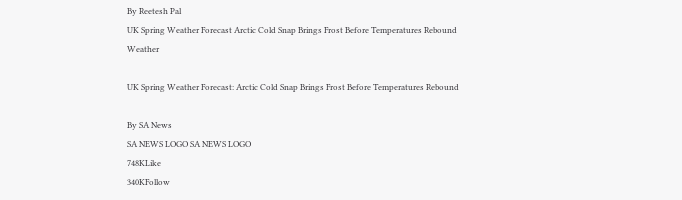By Reetesh Pal
UK Spring Weather Forecast Arctic Cold Snap Brings Frost Before Temperatures Rebound
Weather

UK Spring Weather Forecast: Arctic Cold Snap Brings Frost Before Temperatures Rebound

By SA News
SA NEWS LOGO SA NEWS LOGO
748KLike
340KFollow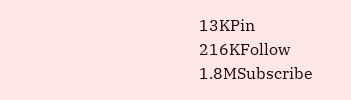13KPin
216KFollow
1.8MSubscribe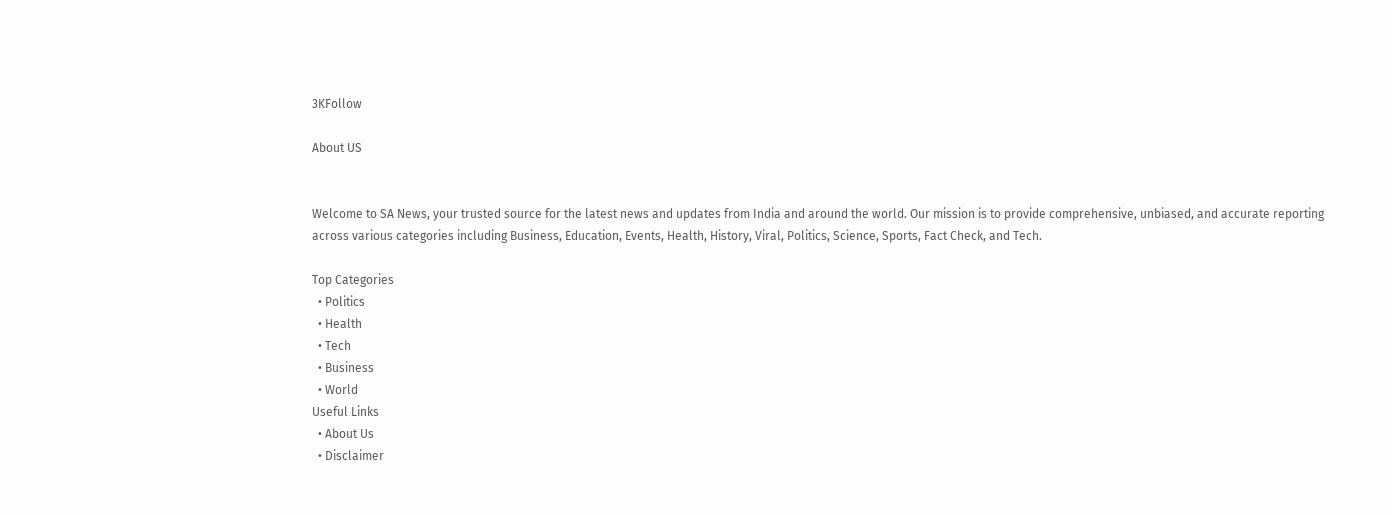3KFollow

About US


Welcome to SA News, your trusted source for the latest news and updates from India and around the world. Our mission is to provide comprehensive, unbiased, and accurate reporting across various categories including Business, Education, Events, Health, History, Viral, Politics, Science, Sports, Fact Check, and Tech.

Top Categories
  • Politics
  • Health
  • Tech
  • Business
  • World
Useful Links
  • About Us
  • Disclaimer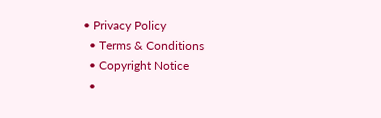• Privacy Policy
  • Terms & Conditions
  • Copyright Notice
  •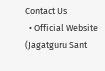Contact Us
  • Official Website (Jagatguru Sant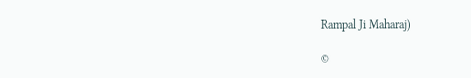Rampal Ji Maharaj)

©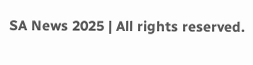SA News 2025 | All rights reserved.